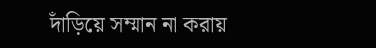দাঁড়িয়ে সম্মান না করায়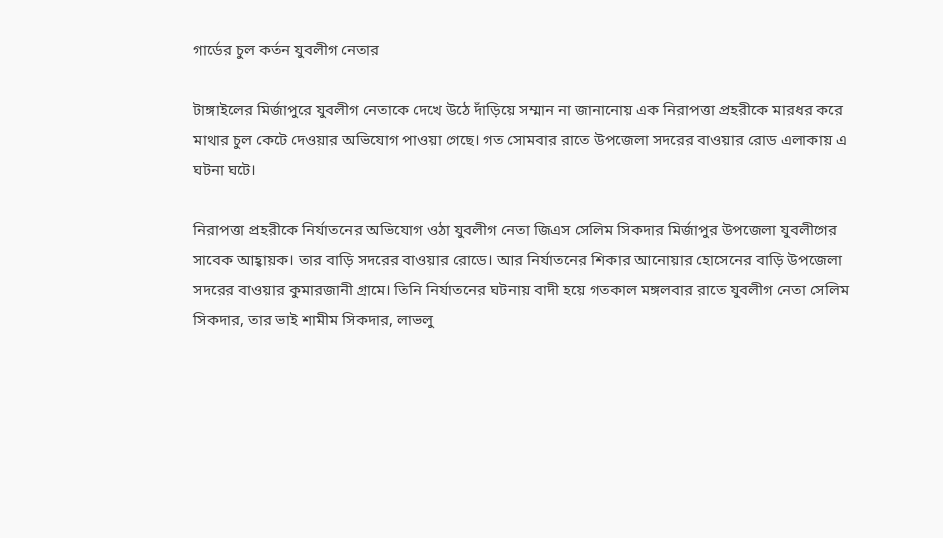গার্ডের চুল কর্তন যুবলীগ নেতার

টাঙ্গাইলের মির্জাপুরে যুবলীগ নেতাকে দেখে উঠে দাঁড়িয়ে সম্মান না জানানোয় এক নিরাপত্তা প্রহরীকে মারধর করে মাথার চুল কেটে দেওয়ার অভিযোগ পাওয়া গেছে। গত সোমবার রাতে উপজেলা সদরের বাওয়ার রোড এলাকায় এ ঘটনা ঘটে।

নিরাপত্তা প্রহরীকে নির্যাতনের অভিযোগ ওঠা যুবলীগ নেতা জিএস সেলিম সিকদার মির্জাপুর উপজেলা যুবলীগের সাবেক আহ্বায়ক। তার বাড়ি সদরের বাওয়ার রোডে। আর নির্যাতনের শিকার আনোয়ার হোসেনের বাড়ি উপজেলা সদরের বাওয়ার কুমারজানী গ্রামে। তিনি নির্যাতনের ঘটনায় বাদী হয়ে গতকাল মঙ্গলবার রাতে যুবলীগ নেতা সেলিম সিকদার, তার ভাই শামীম সিকদার, লাভলু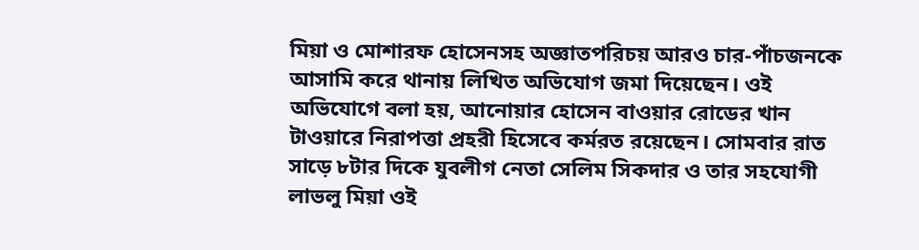মিয়া ও মোশারফ হোসেনসহ অজ্ঞাতপরিচয় আরও চার-পাঁচজনকে আসামি করে থানায় লিখিত অভিযোগ জমা দিয়েছেন। ওই অভিযোগে বলা হয়, আনোয়ার হোসেন বাওয়ার রোডের খান টাওয়ারে নিরাপত্তা প্রহরী হিসেবে কর্মরত রয়েছেন। সোমবার রাত সাড়ে ৮টার দিকে যুবলীগ নেতা সেলিম সিকদার ও তার সহযোগী লাভলু মিয়া ওই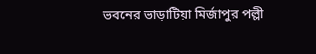ভবনের ভাড়াটিয়া মির্জাপুর পল্লী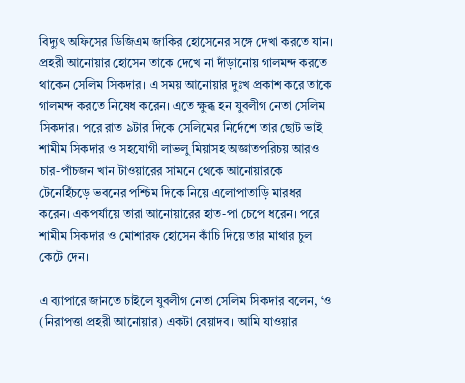বিদ্যুৎ অফিসের ডিজিএম জাকির হোসেনের সঙ্গে দেখা করতে যান। প্রহরী আনোয়ার হোসেন তাকে দেখে না দাঁড়ানোয় গালমন্দ করতে থাকেন সেলিম সিকদার। এ সময় আনোয়ার দুঃখ প্রকাশ করে তাকে গালমন্দ করতে নিষেধ করেন। এতে ক্ষুব্ধ হন যুবলীগ নেতা সেলিম সিকদার। পরে রাত ৯টার দিকে সেলিমের নির্দেশে তার ছোট ভাই শামীম সিকদার ও সহযোগী লাভলু মিয়াসহ অজ্ঞাতপরিচয় আরও চার-পাঁচজন খান টাওয়ারের সামনে থেকে আনোয়ারকে টেনেহিঁচড়ে ভবনের পশ্চিম দিকে নিয়ে এলোপাতাড়ি মারধর করেন। একপর্যায়ে তারা আনোয়ারের হাত-পা চেপে ধরেন। পরে শামীম সিকদার ও মোশারফ হোসেন কাঁচি দিয়ে তার মাথার চুল কেটে দেন।

এ ব্যাপারে জানতে চাইলে যুবলীগ নেতা সেলিম সিকদার বলেন, ‘ও (নিরাপত্তা প্রহরী আনোয়ার) একটা বেয়াদব। আমি যাওয়ার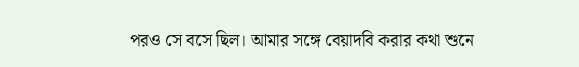পরও সে বসে ছিল। আমার সঙ্গে বেয়াদবি করার কথা শুনে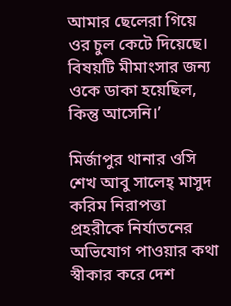আমার ছেলেরা গিয়ে ওর চুল কেটে দিয়েছে। বিষয়টি মীমাংসার জন্য ওকে ডাকা হয়েছিল, কিন্তু আসেনি।’

মির্জাপুর থানার ওসি শেখ আবু সালেহ্ মাসুদ করিম নিরাপত্তা প্রহরীকে নির্যাতনের অভিযোগ পাওয়ার কথা স্বীকার করে দেশ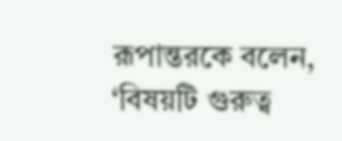রূপান্তরকে বলেন, ‘বিষয়টি গুরুত্ব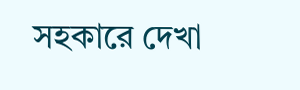সহকারে দেখা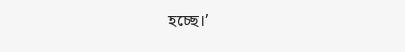হচ্ছে।’